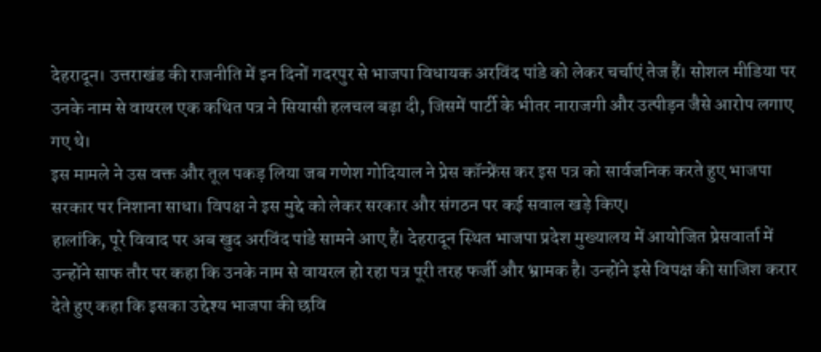देहरादून। उत्तराखंड की राजनीति में इन दिनों गदरपुर से भाजपा विधायक अरविंद पांडे को लेकर चर्चाएं तेज हैं। सोशल मीडिया पर उनके नाम से वायरल एक कथित पत्र ने सियासी हलचल बढ़ा दी, जिसमें पार्टी के भीतर नाराजगी और उत्पीड़न जैसे आरोप लगाए गए थे।
इस मामले ने उस वक्त और तूल पकड़ लिया जब गणेश गोदियाल ने प्रेस कॉन्फ्रेंस कर इस पत्र को सार्वजनिक करते हुए भाजपा सरकार पर निशाना साधा। विपक्ष ने इस मुद्दे को लेकर सरकार और संगठन पर कई सवाल खड़े किए।
हालांकि, पूरे विवाद पर अब खुद अरविंद पांडे सामने आए हैं। देहरादून स्थित भाजपा प्रदेश मुख्यालय में आयोजित प्रेसवार्ता में उन्होंने साफ तौर पर कहा कि उनके नाम से वायरल हो रहा पत्र पूरी तरह फर्जी और भ्रामक है। उन्होंने इसे विपक्ष की साजिश करार देते हुए कहा कि इसका उद्देश्य भाजपा की छवि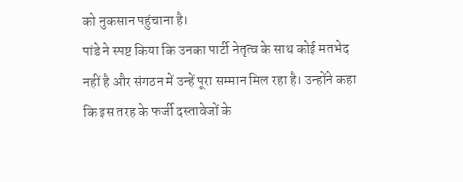को नुकसान पहुंचाना है।
पांडे ने स्पष्ट किया कि उनका पार्टी नेतृत्व के साथ कोई मतभेद नहीं है और संगठन में उन्हें पूरा सम्मान मिल रहा है। उन्होंने कहा कि इस तरह के फर्जी दस्तावेजों के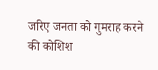जरिए जनता को गुमराह करने की कोशिश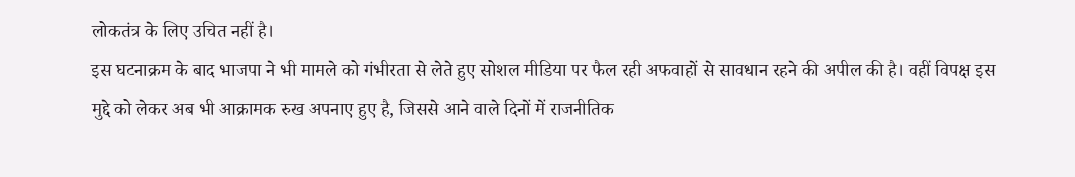लोकतंत्र के लिए उचित नहीं है।
इस घटनाक्रम के बाद भाजपा ने भी मामले को गंभीरता से लेते हुए सोशल मीडिया पर फैल रही अफवाहों से सावधान रहने की अपील की है। वहीं विपक्ष इस मुद्दे को लेकर अब भी आक्रामक रुख अपनाए हुए है, जिससे आने वाले दिनों में राजनीतिक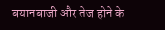बयानबाजी और तेज होने के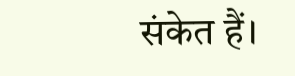संकेत हैं।